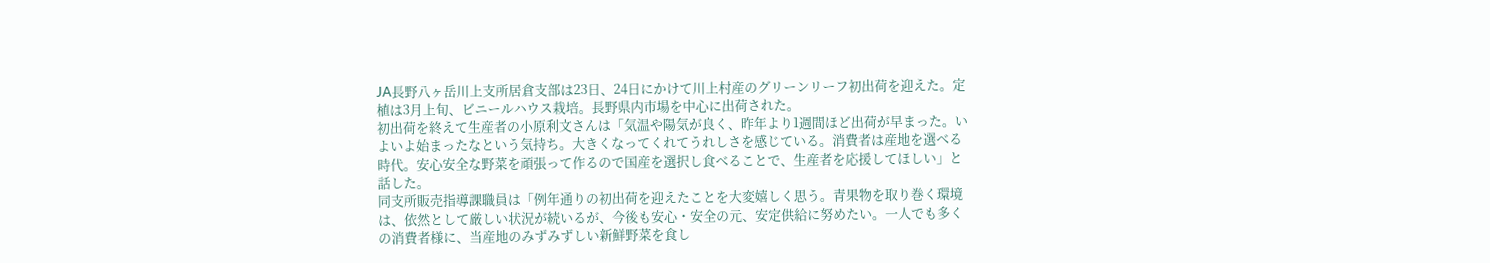JA長野八ヶ岳川上支所居倉支部は23日、24日にかけて川上村産のグリーンリーフ初出荷を迎えた。定植は3月上旬、ビニールハウス栽培。長野県内市場を中心に出荷された。
初出荷を終えて生産者の小原利文さんは「気温や陽気が良く、昨年より1週間ほど出荷が早まった。いよいよ始まったなという気持ち。大きくなってくれてうれしさを感じている。消費者は産地を選べる時代。安心安全な野菜を頑張って作るので国産を選択し食べることで、生産者を応援してほしい」と話した。
同支所販売指導課職員は「例年通りの初出荷を迎えたことを大変嬉しく思う。青果物を取り巻く環境は、依然として厳しい状況が続いるが、今後も安心・安全の元、安定供給に努めたい。一人でも多くの消費者様に、当産地のみずみずしい新鮮野菜を食し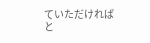ていただければと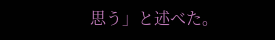思う」と述べた。